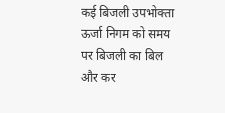कई बिजली उपभोक्ता ऊर्जा निगम को समय पर बिजली का बिल और कर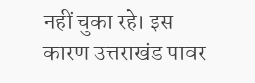नहीं चुका रहे। इस कारण उत्तराखंड पावर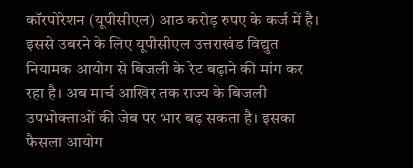कॉरपोरेशन (यूपीसीएल) आठ करोड़ रुपए के कर्ज में है।
इससे उबरने के लिए यूपीसीएल उत्तराखंड विद्युत नियामक आयोग से बिजली के रेट बढ़ाने की मांग कर रहा है। अब मार्च आखिर तक राज्य के बिजली उपभोक्ताओं की जेब पर भार बढ़ सकता है। इसका फैसला आयोग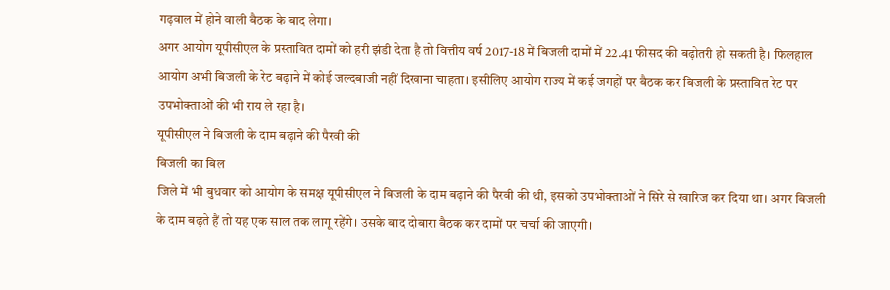गढ़वाल में होने वाली बैठक के बाद लेगा।
अगर आयोग यूपीसीएल के प्रस्तावित दामों को हरी झंडी देता है तो वित्तीय वर्ष 2017-18 में बिजली दामों में 22.41 फीसद की बढ़ोतरी हो सकती है। फिलहाल आयोग अभी बिजली के रेट बढ़ाने में कोई जल्दबाजी नहीं दिखाना चाहता। इसीलिए आयोग राज्य में कई जगहों पर बैठक कर बिजली के प्रस्तावित रेट पर उपभोक्ताओं की भी राय ले रहा है।
यूपीसीएल ने बिजली के दाम बढ़ाने की पैरवी की
बिजली का बिल
जिले में भी बुधवार को आयोग के समक्ष यूपीसीएल ने बिजली के दाम बढ़ाने की पैरवी की थी, इसको उपभोक्ताओं ने सिरे से खारिज कर दिया था। अगर बिजली के दाम बढ़ते हैं तो यह एक साल तक लागू रहेंगे। उसके बाद दोबारा बैठक कर दामों पर चर्चा की जाएगी।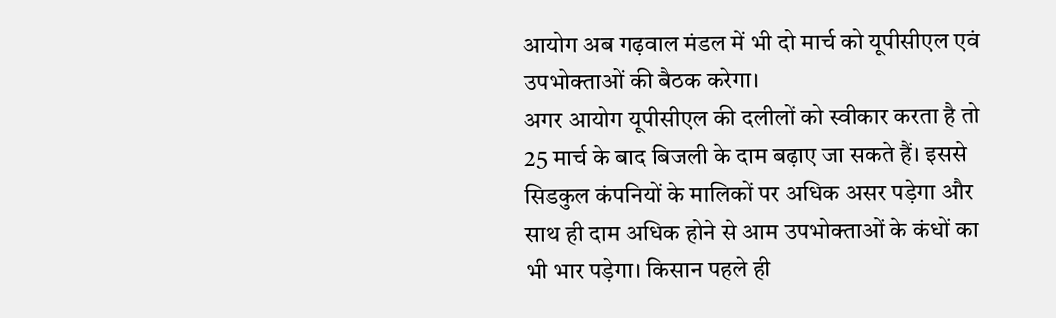आयोग अब गढ़वाल मंडल में भी दो मार्च को यूपीसीएल एवं उपभोक्ताओं की बैठक करेगा।
अगर आयोग यूपीसीएल की दलीलों को स्वीकार करता है तो 25 मार्च के बाद बिजली के दाम बढ़ाए जा सकते हैं। इससे सिडकुल कंपनियों के मालिकों पर अधिक असर पड़ेगा और साथ ही दाम अधिक होने से आम उपभोक्ताओं के कंधों का भी भार पड़ेगा। किसान पहले ही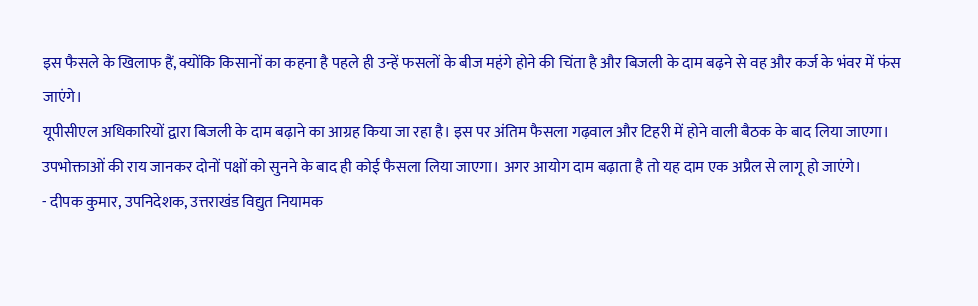इस फैसले के खिलाफ हैं, क्योंकि किसानों का कहना है पहले ही उन्हें फसलों के बीज महंगे होने की चिंता है और बिजली के दाम बढ़ने से वह और कर्ज के भंवर में फंस जाएंगे।
यूपीसीएल अधिकारियों द्वारा बिजली के दाम बढ़ाने का आग्रह किया जा रहा है। इस पर अंतिम फैसला गढ़वाल और टिहरी में होने वाली बैठक के बाद लिया जाएगा। उपभोक्ताओं की राय जानकर दोनों पक्षों को सुनने के बाद ही कोई फैसला लिया जाएगा। अगर आयोग दाम बढ़ाता है तो यह दाम एक अप्रैल से लागू हो जाएंगे।
- दीपक कुमार, उपनिदेशक, उत्तराखंड विद्युत नियामक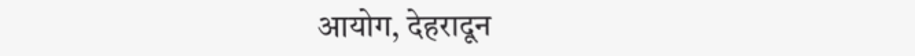आयोग, देहरादून